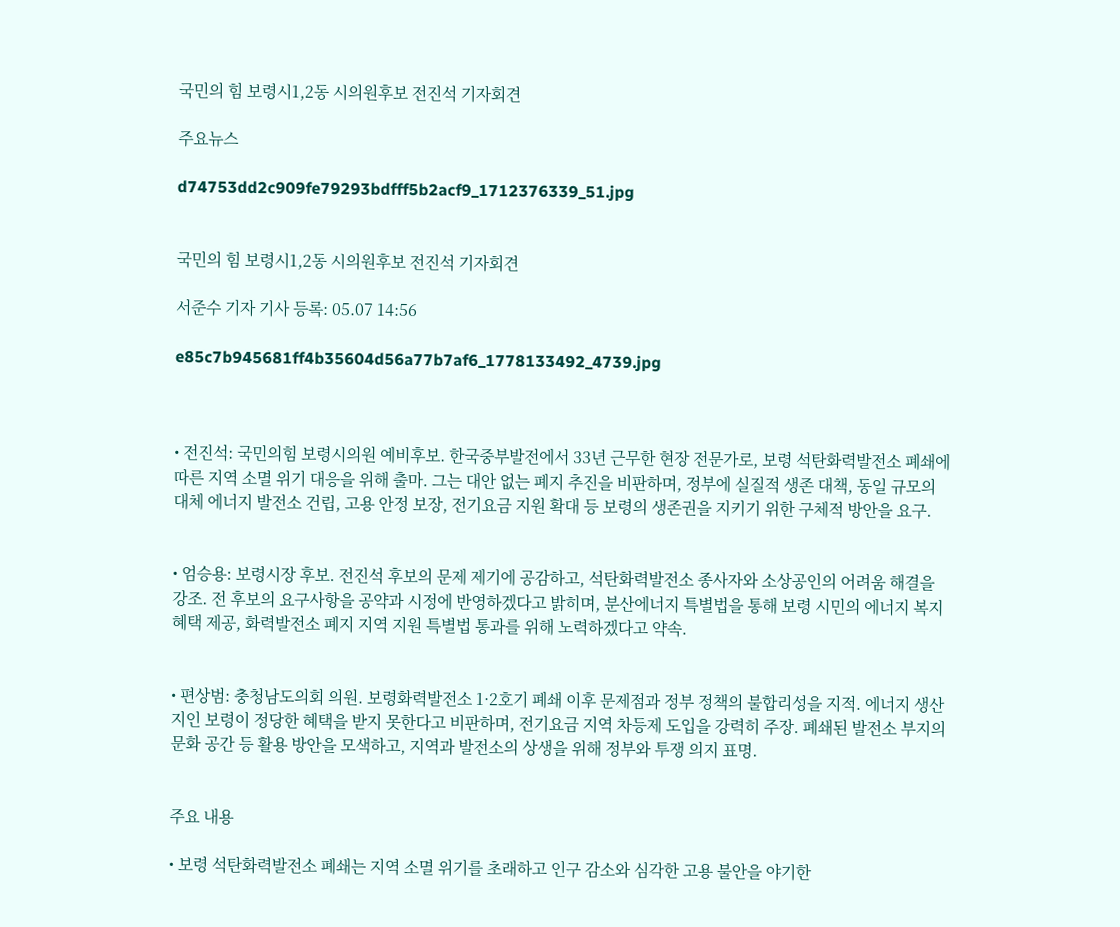국민의 힘 보령시1,2동 시의원후보 전진석 기자회견

주요뉴스

d74753dd2c909fe79293bdfff5b2acf9_1712376339_51.jpg


국민의 힘 보령시1,2동 시의원후보 전진석 기자회견

서준수 기자 기사 등록: 05.07 14:56

e85c7b945681ff4b35604d56a77b7af6_1778133492_4739.jpg



• 전진석: 국민의힘 보령시의원 예비후보. 한국중부발전에서 33년 근무한 현장 전문가로, 보령 석탄화력발전소 폐쇄에 따른 지역 소멸 위기 대응을 위해 출마. 그는 대안 없는 폐지 추진을 비판하며, 정부에 실질적 생존 대책, 동일 규모의 대체 에너지 발전소 건립, 고용 안정 보장, 전기요금 지원 확대 등 보령의 생존권을 지키기 위한 구체적 방안을 요구.


• 엄승용: 보령시장 후보. 전진석 후보의 문제 제기에 공감하고, 석탄화력발전소 종사자와 소상공인의 어려움 해결을 강조. 전 후보의 요구사항을 공약과 시정에 반영하겠다고 밝히며, 분산에너지 특별법을 통해 보령 시민의 에너지 복지 혜택 제공, 화력발전소 폐지 지역 지원 특별법 통과를 위해 노력하겠다고 약속.


• 편상범: 충청남도의회 의원. 보령화력발전소 1·2호기 폐쇄 이후 문제점과 정부 정책의 불합리성을 지적. 에너지 생산지인 보령이 정당한 혜택을 받지 못한다고 비판하며, 전기요금 지역 차등제 도입을 강력히 주장. 폐쇄된 발전소 부지의 문화 공간 등 활용 방안을 모색하고, 지역과 발전소의 상생을 위해 정부와 투쟁 의지 표명.


주요 내용

• 보령 석탄화력발전소 폐쇄는 지역 소멸 위기를 초래하고 인구 감소와 심각한 고용 불안을 야기한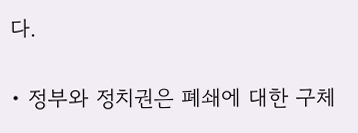다.

• 정부와 정치권은 폐쇄에 대한 구체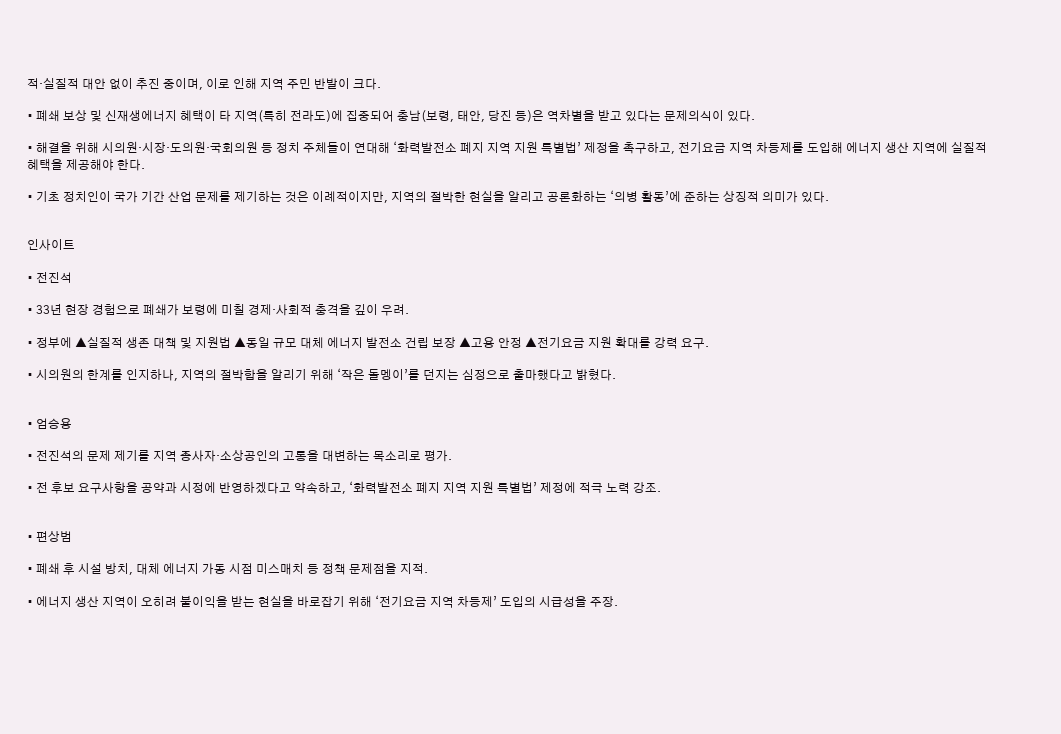적·실질적 대안 없이 추진 중이며, 이로 인해 지역 주민 반발이 크다.

• 폐쇄 보상 및 신재생에너지 혜택이 타 지역(특히 전라도)에 집중되어 충남(보령, 태안, 당진 등)은 역차별을 받고 있다는 문제의식이 있다.

• 해결을 위해 시의원·시장·도의원·국회의원 등 정치 주체들이 연대해 ‘화력발전소 폐지 지역 지원 특별법’ 제정을 촉구하고, 전기요금 지역 차등제를 도입해 에너지 생산 지역에 실질적 혜택을 제공해야 한다.

• 기초 정치인이 국가 기간 산업 문제를 제기하는 것은 이례적이지만, 지역의 절박한 현실을 알리고 공론화하는 ‘의병 활동’에 준하는 상징적 의미가 있다.


인사이트

• 전진석

• 33년 현장 경험으로 폐쇄가 보령에 미칠 경제·사회적 충격을 깊이 우려.

• 정부에 ▲실질적 생존 대책 및 지원법 ▲동일 규모 대체 에너지 발전소 건립 보장 ▲고용 안정 ▲전기요금 지원 확대를 강력 요구.

• 시의원의 한계를 인지하나, 지역의 절박함을 알리기 위해 ‘작은 돌멩이’를 던지는 심정으로 출마했다고 밝혔다.


• 엄승용

• 전진석의 문제 제기를 지역 종사자·소상공인의 고통을 대변하는 목소리로 평가.

• 전 후보 요구사항을 공약과 시정에 반영하겠다고 약속하고, ‘화력발전소 폐지 지역 지원 특별법’ 제정에 적극 노력 강조.


• 편상범

• 폐쇄 후 시설 방치, 대체 에너지 가동 시점 미스매치 등 정책 문제점을 지적.

• 에너지 생산 지역이 오히려 불이익을 받는 현실을 바로잡기 위해 ‘전기요금 지역 차등제’ 도입의 시급성을 주장.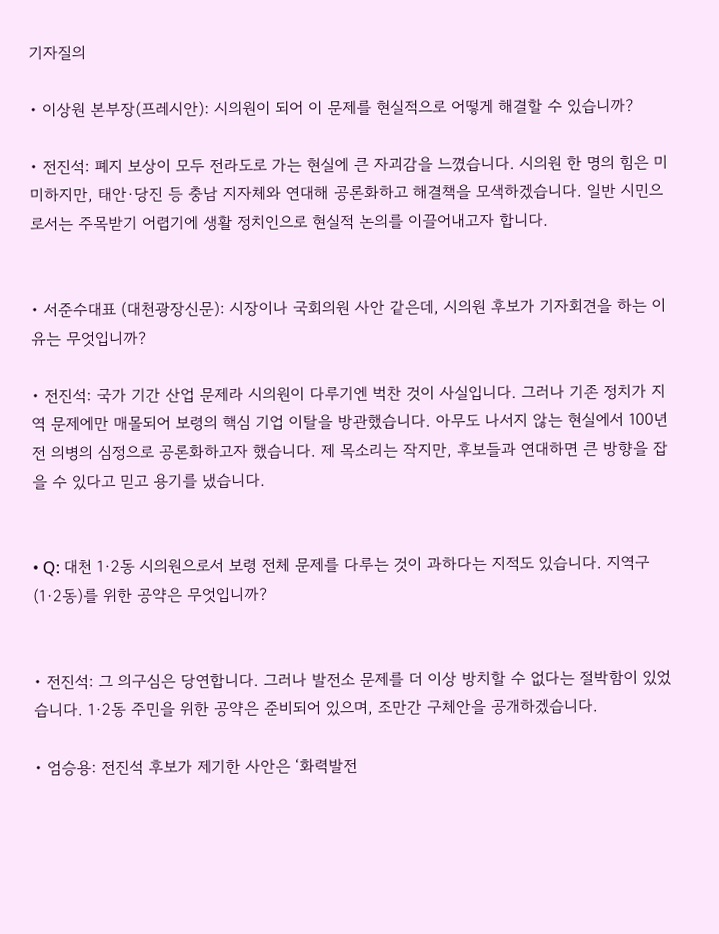기자질의

• 이상원 본부장(프레시안): 시의원이 되어 이 문제를 현실적으로 어떻게 해결할 수 있습니까?

• 전진석: 폐지 보상이 모두 전라도로 가는 현실에 큰 자괴감을 느꼈습니다. 시의원 한 명의 힘은 미미하지만, 태안·당진 등 충남 지자체와 연대해 공론화하고 해결책을 모색하겠습니다. 일반 시민으로서는 주목받기 어렵기에 생활 정치인으로 현실적 논의를 이끌어내고자 합니다.


• 서준수대표 (대천광장신문): 시장이나 국회의원 사안 같은데, 시의원 후보가 기자회견을 하는 이유는 무엇입니까?

• 전진석: 국가 기간 산업 문제라 시의원이 다루기엔 벅찬 것이 사실입니다. 그러나 기존 정치가 지역 문제에만 매몰되어 보령의 핵심 기업 이탈을 방관했습니다. 아무도 나서지 않는 현실에서 100년 전 의병의 심정으로 공론화하고자 했습니다. 제 목소리는 작지만, 후보들과 연대하면 큰 방향을 잡을 수 있다고 믿고 용기를 냈습니다.


• Q: 대천 1·2동 시의원으로서 보령 전체 문제를 다루는 것이 과하다는 지적도 있습니다. 지역구(1·2동)를 위한 공약은 무엇입니까?


• 전진석: 그 의구심은 당연합니다. 그러나 발전소 문제를 더 이상 방치할 수 없다는 절박함이 있었습니다. 1·2동 주민을 위한 공약은 준비되어 있으며, 조만간 구체안을 공개하겠습니다.

• 엄승용: 전진석 후보가 제기한 사안은 ‘화력발전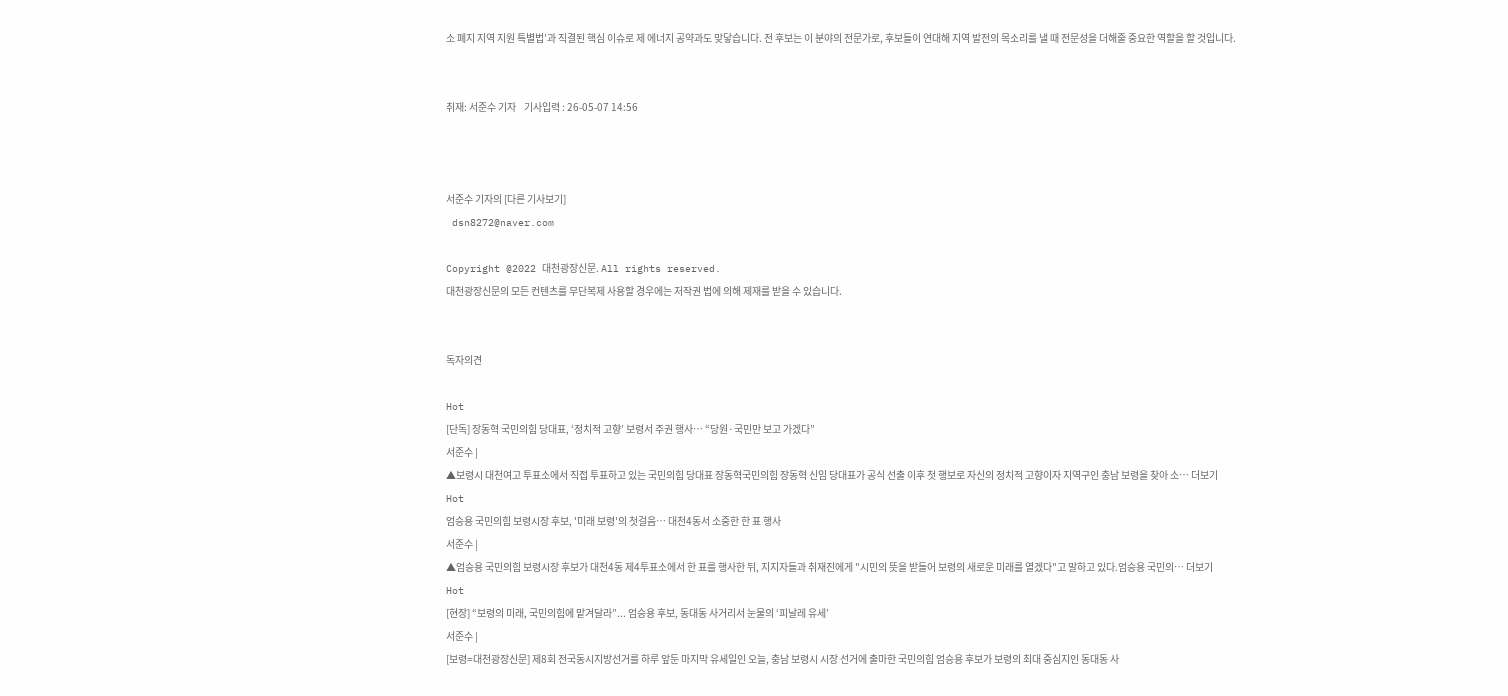소 폐지 지역 지원 특별법’과 직결된 핵심 이슈로 제 에너지 공약과도 맞닿습니다. 전 후보는 이 분야의 전문가로, 후보들이 연대해 지역 발전의 목소리를 낼 때 전문성을 더해줄 중요한 역할을 할 것입니다.


취재: 서준수 기자    기사입력 : 26-05-07 14:56



서준수 기자의 [다른 기사보기]
 dsn8272@naver.com

Copyright @2022 대천광장신문. All rights reserved.
대천광장신문의 모든 컨텐츠를 무단복제 사용할 경우에는 저작권 법에 의해 제재를 받을 수 있습니다.


독자의견

Hot
[단독] 장동혁 국민의힘 당대표, ‘정치적 고향’ 보령서 주권 행사… “당원·국민만 보고 가겠다”
서준수 |
▲보령시 대천여고 투표소에서 직접 투표하고 있는 국민의힘 당대표 장동혁국민의힘 장동혁 신임 당대표가 공식 선출 이후 첫 행보로 자신의 정치적 고향이자 지역구인 충남 보령을 찾아 소… 더보기
Hot
엄승용 국민의힘 보령시장 후보, '미래 보령'의 첫걸음… 대천4동서 소중한 한 표 행사
서준수 |
▲엄승용 국민의힘 보령시장 후보가 대천4동 제4투표소에서 한 표를 행사한 뒤, 지지자들과 취재진에게 "시민의 뜻을 받들어 보령의 새로운 미래를 열겠다"고 말하고 있다.엄승용 국민의… 더보기
Hot
[현장] “보령의 미래, 국민의힘에 맡겨달라”... 엄승용 후보, 동대동 사거리서 눈물의 ‘피날레 유세’
서준수 |
[보령=대천광장신문] 제8회 전국동시지방선거를 하루 앞둔 마지막 유세일인 오늘, 충남 보령시 시장 선거에 출마한 국민의힘 엄승용 후보가 보령의 최대 중심지인 동대동 사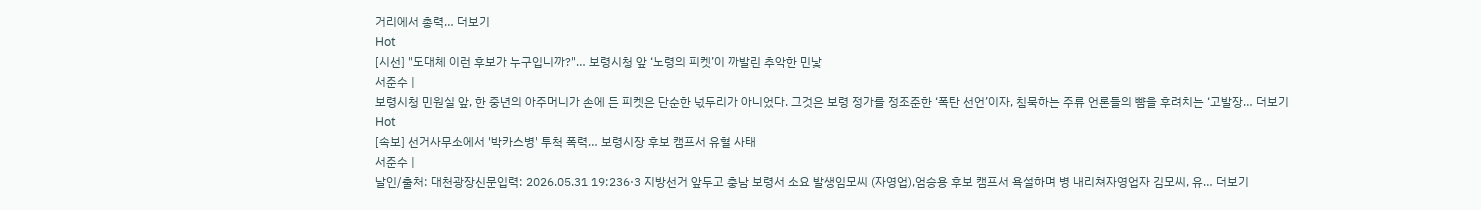거리에서 총력… 더보기
Hot
[시선] "도대체 이런 후보가 누구입니까?"… 보령시청 앞 ‘노령의 피켓’이 까발린 추악한 민낯
서준수 |
보령시청 민원실 앞, 한 중년의 아주머니가 손에 든 피켓은 단순한 넋두리가 아니었다. 그것은 보령 정가를 정조준한 ‘폭탄 선언’이자, 침묵하는 주류 언론들의 뺨을 후려치는 ‘고발장… 더보기
Hot
[속보] 선거사무소에서 '박카스병' 투척 폭력… 보령시장 후보 캠프서 유혈 사태
서준수 |
날인/출처: 대천광장신문입력: 2026.05.31 19:236·3 지방선거 앞두고 충남 보령서 소요 발생임모씨 (자영업),엄승용 후보 캠프서 욕설하며 병 내리쳐자영업자 김모씨, 유… 더보기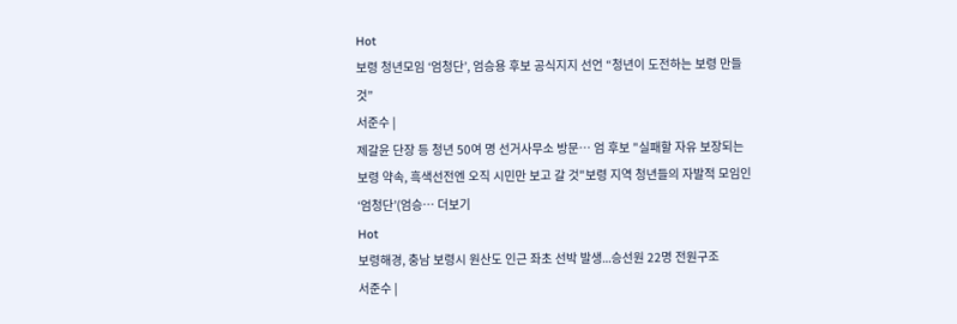Hot
보령 청년모임 ‘엄청단’, 엄승용 후보 공식지지 선언 “청년이 도전하는 보령 만들 것”
서준수 |
제갈윤 단장 등 청년 50여 명 선거사무소 방문… 엄 후보 "실패할 자유 보장되는 보령 약속, 흑색선전엔 오직 시민만 보고 갈 것"보령 지역 청년들의 자발적 모임인 ‘엄청단’(엄승… 더보기
Hot
보령해경, 충남 보령시 원산도 인근 좌초 선박 발생...승선원 22명 전원구조
서준수 |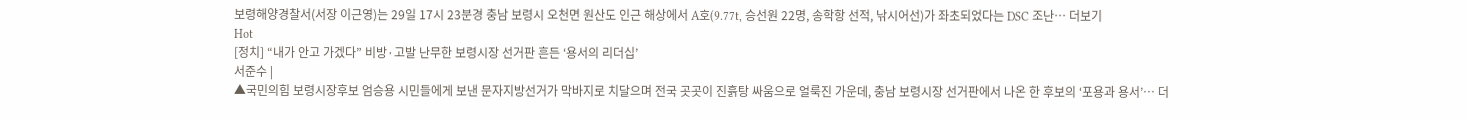보령해양경찰서(서장 이근영)는 29일 17시 23분경 충남 보령시 오천면 원산도 인근 해상에서 A호(9.77t, 승선원 22명, 송학항 선적, 낚시어선)가 좌초되었다는 DSC 조난… 더보기
Hot
[정치] “내가 안고 가겠다” 비방·고발 난무한 보령시장 선거판 흔든 ‘용서의 리더십’
서준수 |
▲국민의힘 보령시장후보 엄승용 시민들에게 보낸 문자지방선거가 막바지로 치달으며 전국 곳곳이 진흙탕 싸움으로 얼룩진 가운데, 충남 보령시장 선거판에서 나온 한 후보의 ‘포용과 용서’… 더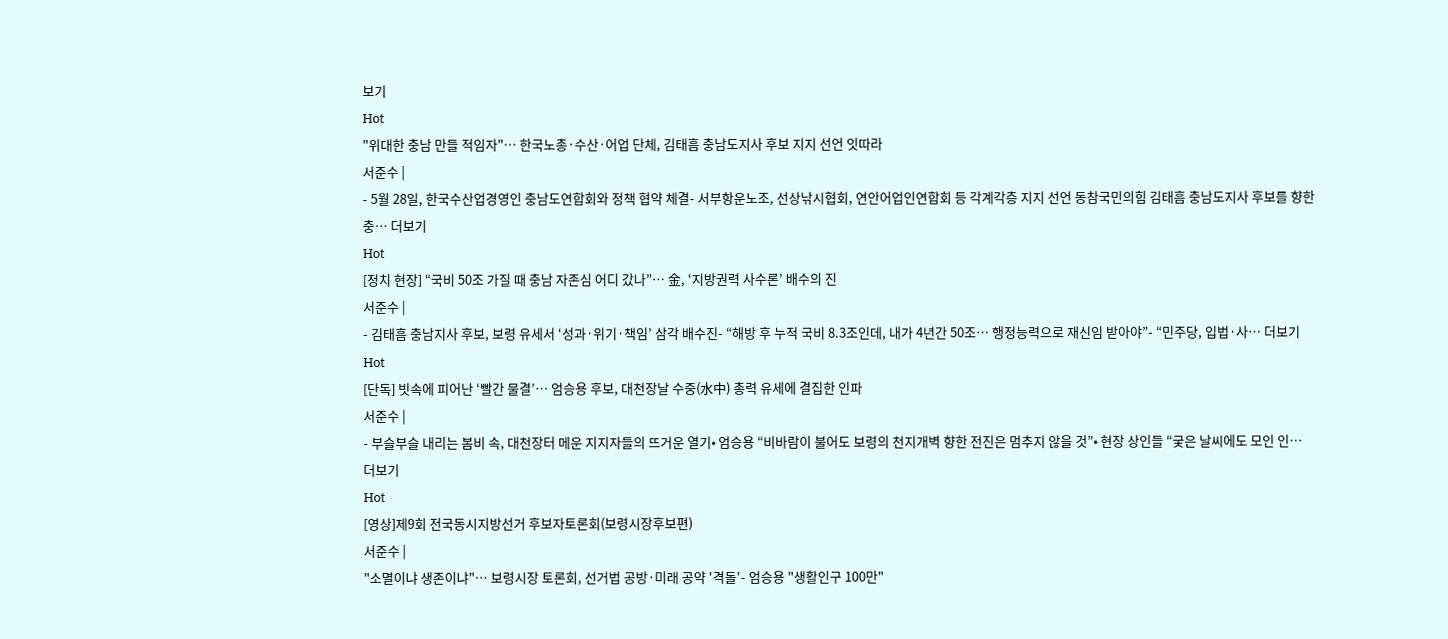보기
Hot
"위대한 충남 만들 적임자"… 한국노총·수산·어업 단체, 김태흠 충남도지사 후보 지지 선언 잇따라
서준수 |
- 5월 28일, 한국수산업경영인 충남도연합회와 정책 협약 체결- 서부항운노조, 선상낚시협회, 연안어업인연합회 등 각계각층 지지 선언 동참국민의힘 김태흠 충남도지사 후보를 향한 충… 더보기
Hot
[정치 현장] “국비 50조 가질 때 충남 자존심 어디 갔나”… 金, ‘지방권력 사수론’ 배수의 진
서준수 |
- 김태흠 충남지사 후보, 보령 유세서 ‘성과·위기·책임’ 삼각 배수진- “해방 후 누적 국비 8.3조인데, 내가 4년간 50조… 행정능력으로 재신임 받아야”- “민주당, 입법·사… 더보기
Hot
[단독] 빗속에 피어난 ‘빨간 물결’… 엄승용 후보, 대천장날 수중(水中) 총력 유세에 결집한 인파
서준수 |
- 부슬부슬 내리는 봄비 속, 대천장터 메운 지지자들의 뜨거운 열기• 엄승용 “비바람이 불어도 보령의 천지개벽 향한 전진은 멈추지 않을 것”• 현장 상인들 “궂은 날씨에도 모인 인… 더보기
Hot
[영상]제9회 전국동시지방선거 후보자토론회(보령시장후보편)
서준수 |
"소멸이냐 생존이냐"… 보령시장 토론회, 선거법 공방·미래 공약 '격돌'- 엄승용 "생활인구 100만"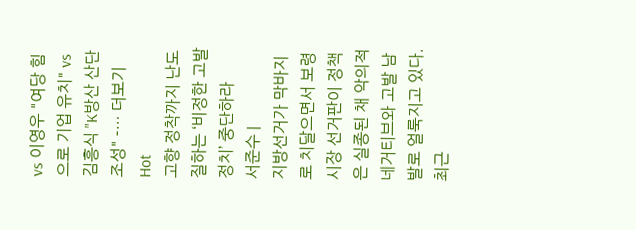vs 이영우 "여당 힘으로 기업 유치" vs 김흥식 "K방산 산단 조성" -… 더보기
Hot
고향 정착까지 난도질하는 ‘비정한 고발 정치’ 중단하라
서준수 |
지방선거가 막바지로 치달으면서 보령시장 선거판이 정책은 실종된 채 악의적 네거티브와 고발 남발로 얼룩지고 있다.최근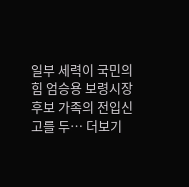일부 세력이 국민의힘 엄승용 보령시장 후보 가족의 전입신고를 두… 더보기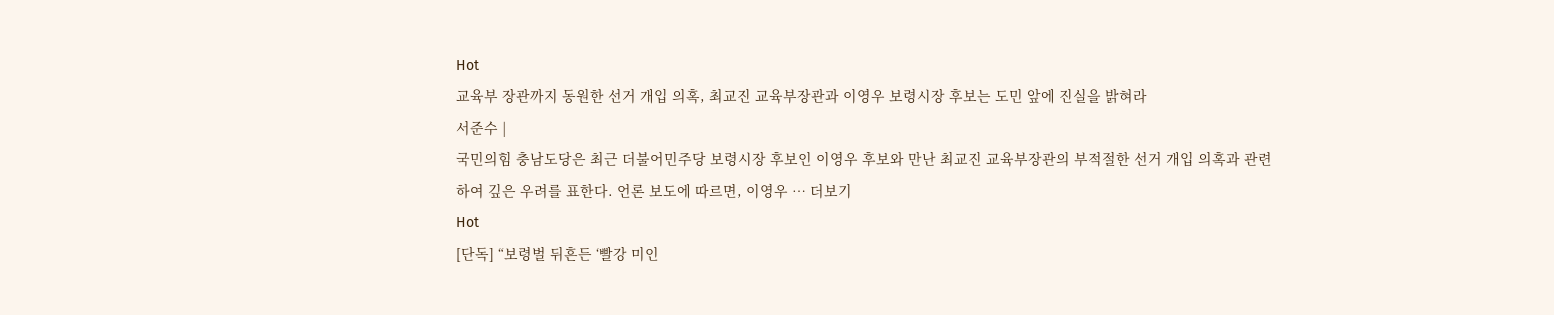Hot
교육부 장관까지 동원한 선거 개입 의혹, 최교진 교육부장관과 이영우 보령시장 후보는 도민 앞에 진실을 밝혀라
서준수 |
국민의힘 충남도당은 최근 더불어민주당 보령시장 후보인 이영우 후보와 만난 최교진 교육부장관의 부적절한 선거 개입 의혹과 관련하여 깊은 우려를 표한다. 언론 보도에 따르면, 이영우 … 더보기
Hot
[단독] “보령벌 뒤흔든 ‘빨강 미인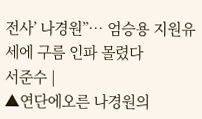전사’ 나경원”… 엄승용 지원유세에 구름 인파 몰렸다
서준수 |
▲연단에오른 나경원의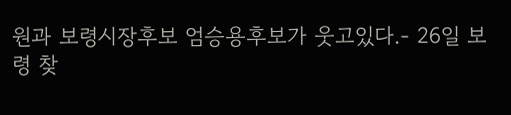원과 보령시장후보 엄승용후보가 웃고있다.- 26일 보령 찾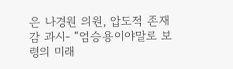은 나경원 의원, 압도적 존재감 과시- “엄승용이야말로 보령의 미래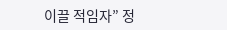이끌 적임자” 정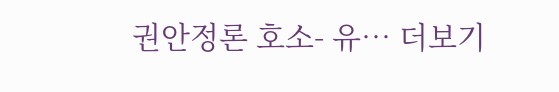권안정론 호소- 유… 더보기